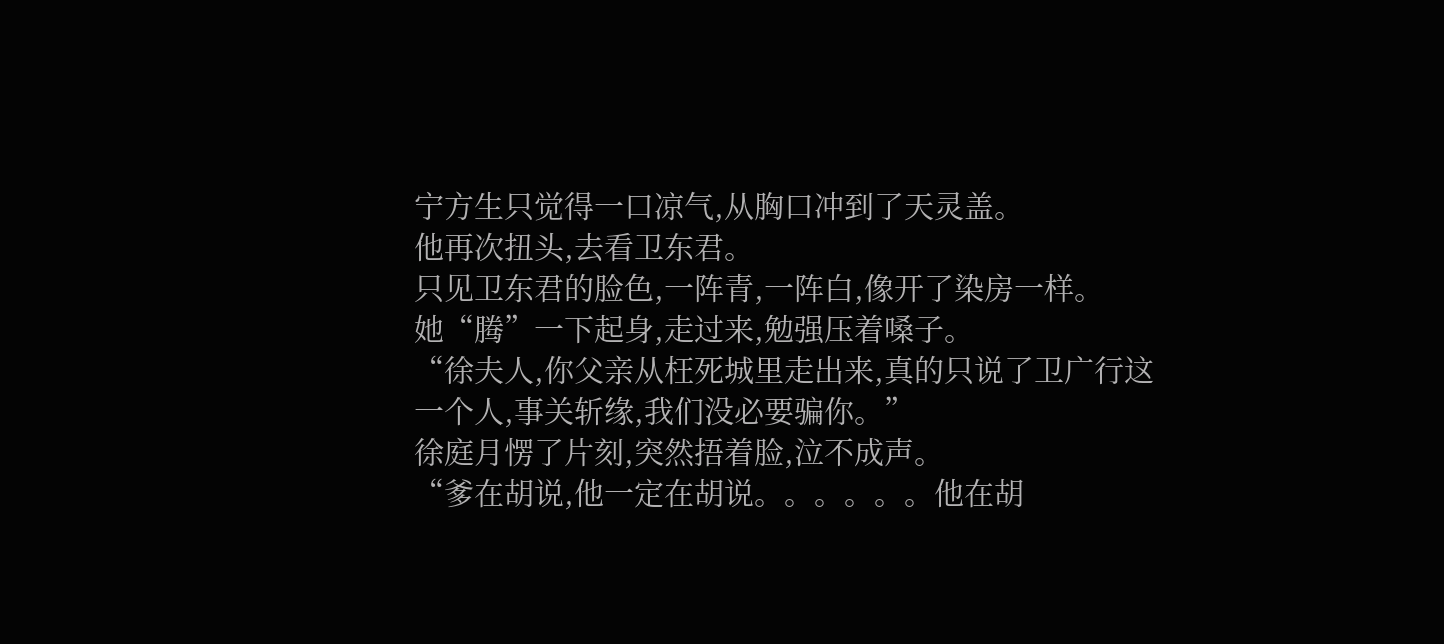宁方生只觉得一口凉气,从胸口冲到了天灵盖。
他再次扭头,去看卫东君。
只见卫东君的脸色,一阵青,一阵白,像开了染房一样。
她“腾”一下起身,走过来,勉强压着嗓子。
“徐夫人,你父亲从枉死城里走出来,真的只说了卫广行这一个人,事关斩缘,我们没必要骗你。”
徐庭月愣了片刻,突然捂着脸,泣不成声。
“爹在胡说,他一定在胡说。。。。。。他在胡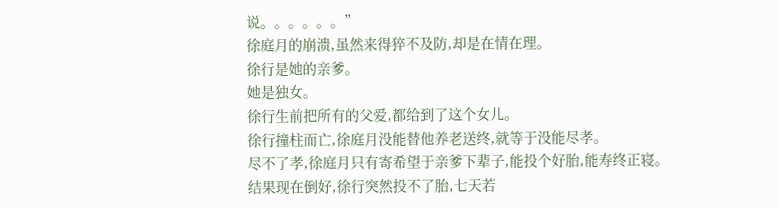说。。。。。。”
徐庭月的崩溃,虽然来得猝不及防,却是在情在理。
徐行是她的亲爹。
她是独女。
徐行生前把所有的父爱,都给到了这个女儿。
徐行撞柱而亡,徐庭月没能替他养老送终,就等于没能尽孝。
尽不了孝,徐庭月只有寄希望于亲爹下辈子,能投个好胎,能寿终正寝。
结果现在倒好,徐行突然投不了胎,七天若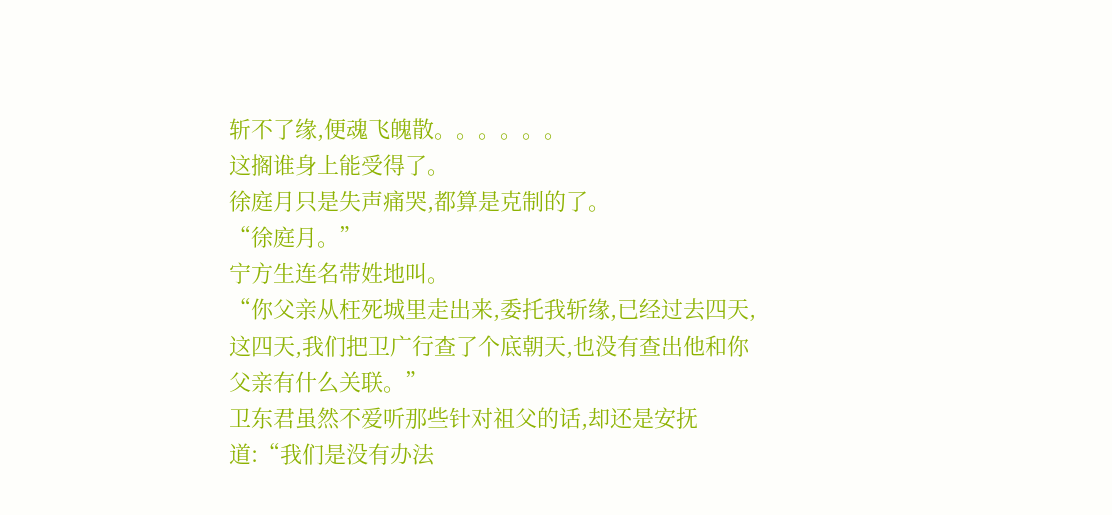斩不了缘,便魂飞魄散。。。。。。
这搁谁身上能受得了。
徐庭月只是失声痛哭,都算是克制的了。
“徐庭月。”
宁方生连名带姓地叫。
“你父亲从枉死城里走出来,委托我斩缘,已经过去四天,这四天,我们把卫广行查了个底朝天,也没有查出他和你父亲有什么关联。”
卫东君虽然不爱听那些针对祖父的话,却还是安抚道:“我们是没有办法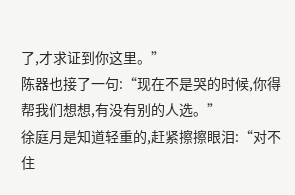了,才求证到你这里。”
陈器也接了一句:“现在不是哭的时候,你得帮我们想想,有没有别的人选。”
徐庭月是知道轻重的,赶紧擦擦眼泪:“对不住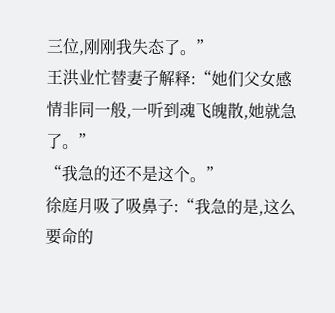三位,刚刚我失态了。”
王洪业忙替妻子解释:“她们父女感情非同一般,一听到魂飞魄散,她就急了。”
“我急的还不是这个。”
徐庭月吸了吸鼻子:“我急的是,这么要命的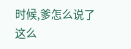时候,爹怎么说了这么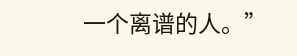一个离谱的人。”